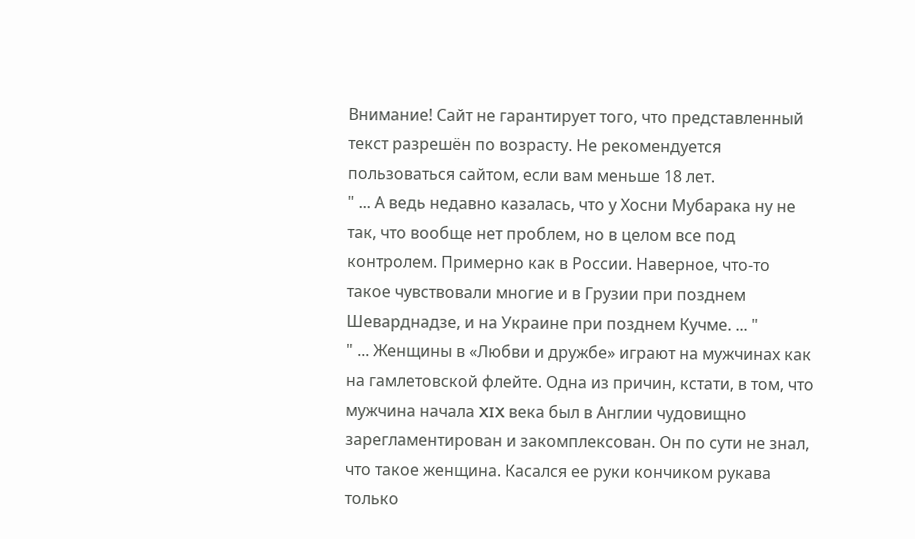Внимание! Сайт не гарантирует того, что представленный текст разрешён по возрасту. Не рекомендуется пользоваться сайтом, если вам меньше 18 лет.
" ... А ведь недавно казалась, что у Хосни Мубарака ну не так, что вообще нет проблем, но в целом все под контролем. Примерно как в России. Наверное, что-то такое чувствовали многие и в Грузии при позднем Шеварднадзе, и на Украине при позднем Кучме. ... "
" ... Женщины в «Любви и дружбе» играют на мужчинах как на гамлетовской флейте. Одна из причин, кстати, в том, что мужчина начала XIX века был в Англии чудовищно зарегламентирован и закомплексован. Он по сути не знал, что такое женщина. Касался ее руки кончиком рукава только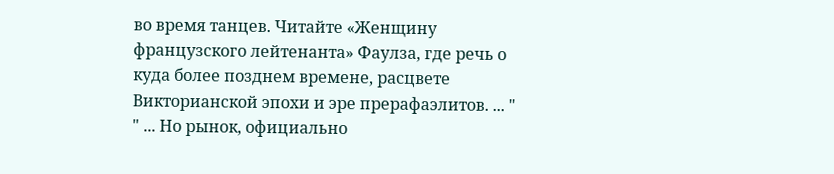во время танцев. Читайте «Женщину французского лейтенанта» Фаулза, где речь о куда более позднем времене, расцвете Викторианской эпохи и эре прерафаэлитов. ... "
" ... Но рынок, официально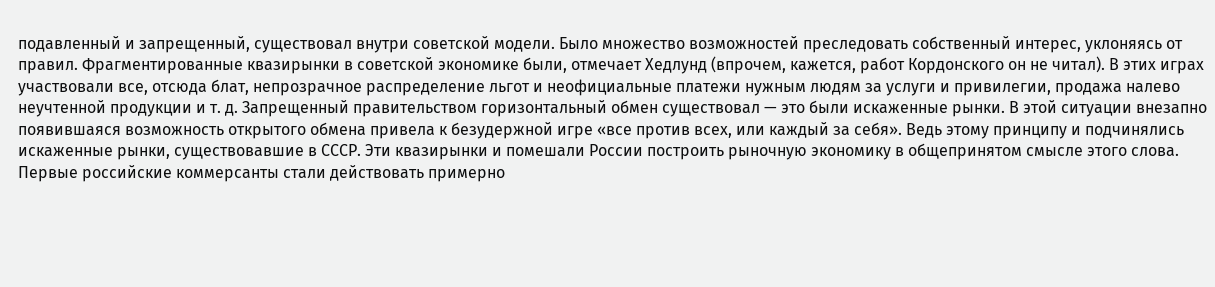подавленный и запрещенный, существовал внутри советской модели. Было множество возможностей преследовать собственный интерес, уклоняясь от правил. Фрагментированные квазирынки в советской экономике были, отмечает Хедлунд (впрочем, кажется, работ Кордонского он не читал). В этих играх участвовали все, отсюда блат, непрозрачное распределение льгот и неофициальные платежи нужным людям за услуги и привилегии, продажа налево неучтенной продукции и т. д. Запрещенный правительством горизонтальный обмен существовал — это были искаженные рынки. В этой ситуации внезапно появившаяся возможность открытого обмена привела к безудержной игре «все против всех, или каждый за себя». Ведь этому принципу и подчинялись искаженные рынки, существовавшие в СССР. Эти квазирынки и помешали России построить рыночную экономику в общепринятом смысле этого слова. Первые российские коммерсанты стали действовать примерно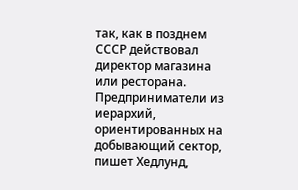так, как в позднем СССР действовал директор магазина или ресторана. Предприниматели из иерархий, ориентированных на добывающий сектор, пишет Хедлунд,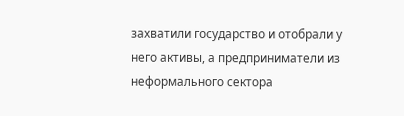захватили государство и отобрали у него активы, а предприниматели из неформального сектора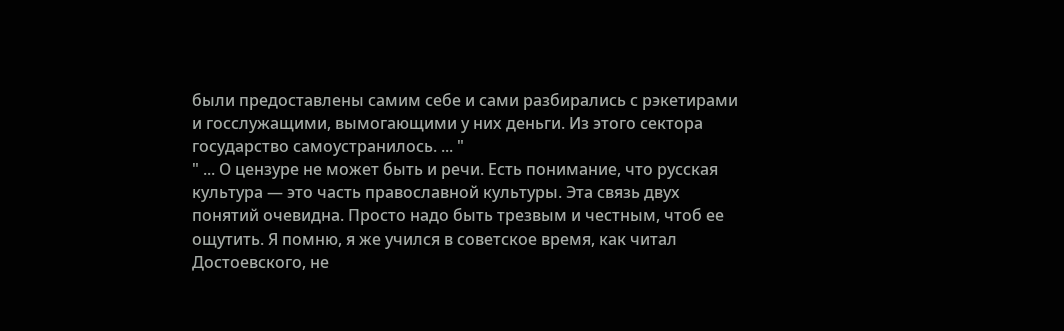были предоставлены самим себе и сами разбирались с рэкетирами и госслужащими, вымогающими у них деньги. Из этого сектора государство самоустранилось. ... "
" ... О цензуре не может быть и речи. Есть понимание, что русская культура — это часть православной культуры. Эта связь двух понятий очевидна. Просто надо быть трезвым и честным, чтоб ее ощутить. Я помню, я же учился в советское время, как читал Достоевского, не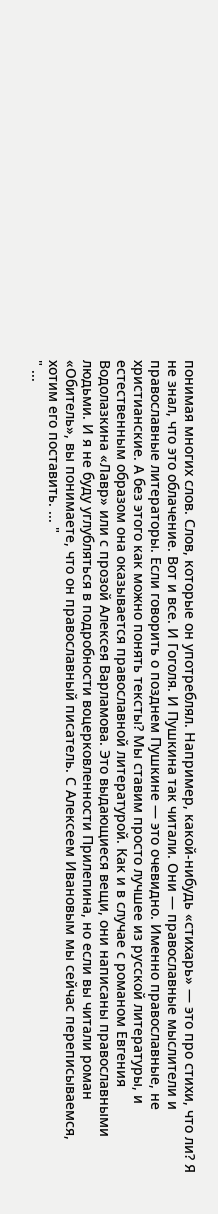понимая многих слов. Слов, которые он употреблял. Например, какой-нибудь «стихарь» — это про стихи, что ли? Я не знал, что это облачение. Вот и все. И Гоголя. И Пушкина так читали. Они — православные мыслители и православные литераторы. Если говорить о позднем Пушкине — это очевидно. Именно православные, не христианские. А без этого как можно понять тексты? Мы ставим просто лучшее из русской литературы, и естественным образом она оказывается православной литературой. Как и в случае с романом Евгения Водолазкина «Лавр» или с прозой Алексея Варламова. Это выдающиеся вещи, они написаны православными людьми. И я не буду углубляться в подробности воцерковленности Прилепина, но если вы читали роман «Обитель», вы понимаете, что он православный писатель. С Алексеем Ивановым мы сейчас переписываемся, хотим его поставить. ... "
" ...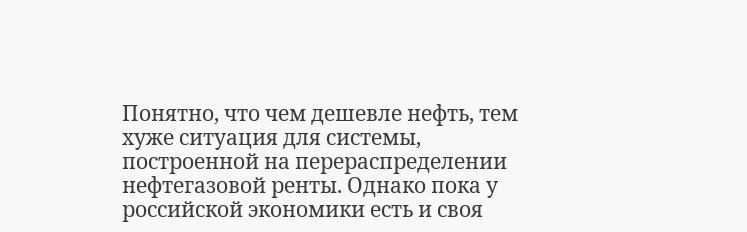Понятно, что чем дешевле нефть, тем хуже ситуация для системы, построенной на перераспределении нефтегазовой ренты. Однако пока у российской экономики есть и своя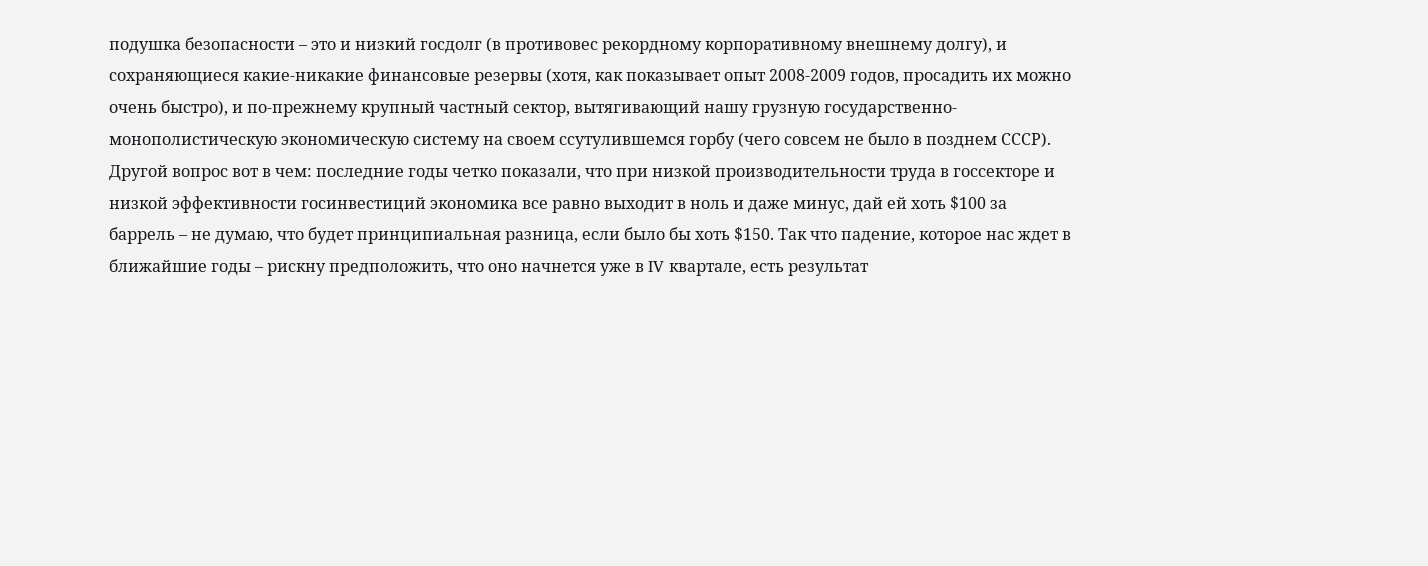подушка безопасности – это и низкий госдолг (в противовес рекордному корпоративному внешнему долгу), и сохраняющиеся какие-никакие финансовые резервы (хотя, как показывает опыт 2008-2009 годов, просадить их можно очень быстро), и по-прежнему крупный частный сектор, вытягивающий нашу грузную государственно-монополистическую экономическую систему на своем ссутулившемся горбу (чего совсем не было в позднем СССР). Другой вопрос вот в чем: последние годы четко показали, что при низкой производительности труда в госсекторе и низкой эффективности госинвестиций экономика все равно выходит в ноль и даже минус, дай ей хоть $100 за баррель – не думаю, что будет принципиальная разница, если было бы хоть $150. Так что падение, которое нас ждет в ближайшие годы – рискну предположить, что оно начнется уже в IV квартале, есть результат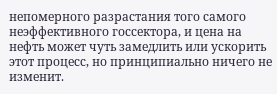непомерного разрастания того самого неэффективного госсектора, и цена на нефть может чуть замедлить или ускорить этот процесс, но принципиально ничего не изменит.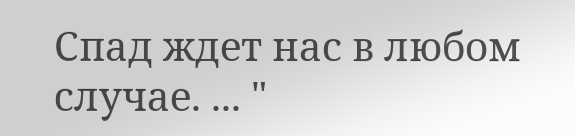Спад ждет нас в любом случае. ... "